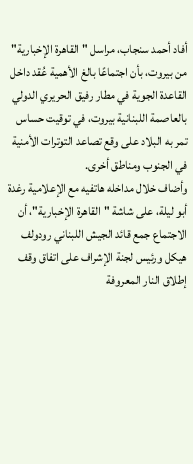أفاد أحمد سنجاب، مراسل "القاهرة الإخبارية" من بيروت، بأن اجتماعًا بالغ الأهمية عُقد داخل القاعدة الجوية في مطار رفيق الحريري الدولي بالعاصمة اللبنانية بيروت، في توقيت حساس تمر به البلاد على وقع تصاعد التوترات الأمنية في الجنوب ومناطق أخرى.
وأضاف خلال مداخله هاتفيه مع الإعلامية رغدة أبو ليلة، على شاشة "القاهرة الإخبارية"، أن الاجتماع جمع قائد الجيش اللبناني رودولف هيكل ورئيس لجنة الإشراف على اتفاق وقف إطلاق النار المعروفة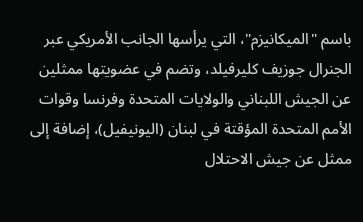باسم "الميكانيزم"، التي يرأسها الجانب الأمريكي عبر الجنرال جوزيف كليرفيلد، وتضم في عضويتها ممثلين عن الجيش اللبناني والولايات المتحدة وفرنسا وقوات الأمم المتحدة المؤقتة في لبنان (اليونيفيل)، إضافة إلى ممثل عن جيش الاحتلال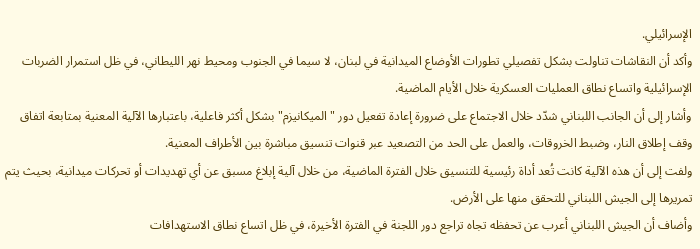الإسرائيلي.
وأكد أن النقاشات تناولت بشكل تفصيلي تطورات الأوضاع الميدانية في لبنان، لا سيما في الجنوب ومحيط نهر الليطاني، في ظل استمرار الضربات الإسرائيلية واتساع نطاق العمليات العسكرية خلال الأيام الماضية.
وأشار إلى أن الجانب اللبناني شدّد خلال الاجتماع على ضرورة إعادة تفعيل دور "الميكانيزم" بشكل أكثر فاعلية، باعتبارها الآلية المعنية بمتابعة اتفاق وقف إطلاق النار، وضبط الخروقات، والعمل على الحد من التصعيد عبر قنوات تنسيق مباشرة بين الأطراف المعنية.
ولفت إلى أن هذه الآلية كانت تُعد أداة رئيسية للتنسيق خلال الفترة الماضية، من خلال آلية إبلاغ مسبق عن أي تهديدات أو تحركات ميدانية، بحيث يتم تمريرها إلى الجيش اللبناني للتحقق منها على الأرض.
وأضاف أن الجيش اللبناني أعرب عن تحفظه تجاه تراجع دور اللجنة في الفترة الأخيرة، في ظل اتساع نطاق الاستهدافات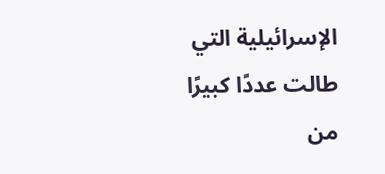الإسرائيلية التي طالت عددًا كبيرًا من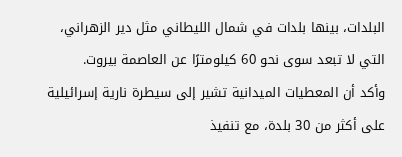البلدات، بينها بلدات في شمال الليطاني مثل دير الزهراني، التي لا تبعد سوى نحو 60 كيلومترًا عن العاصمة بيروت.
وأكد أن المعطيات الميدانية تشير إلى سيطرة نارية إسرائيلية على أكثر من 30 بلدة، مع تنفيذ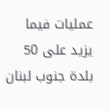عمليات فيما يزيد على 50 بلدة جنوب لبنان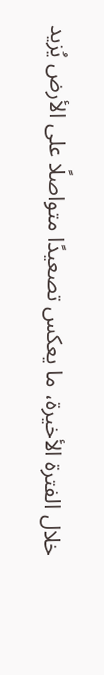خلال الفترة الأخيرة، ما يعكس تصعيدًا متواصلًا على الأرض يُزيد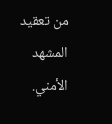من تعقيد المشهد الأمني.